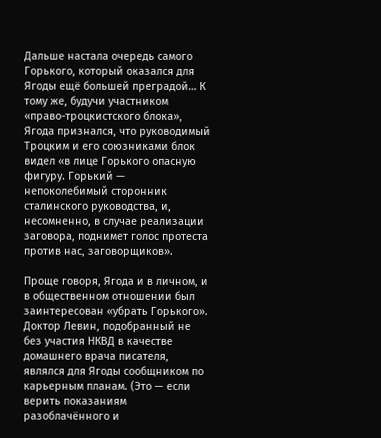Дальше настала очередь самого Горького, который оказался для Ягоды ещё большей преградой… К тому же, будучи участником «право-троцкистского блока», Ягода признался, что руководимый Троцким и его союзниками блок видел «в лице Горького опасную фигуру. Горький — непоколебимый сторонник сталинского руководства, и, несомненно, в случае реализации заговора, поднимет голос протеста против нас, заговорщиков».

Проще говоря, Ягода и в личном, и в общественном отношении был заинтересован «убрать Горького». Доктор Левин, подобранный не без участия НКВД в качестве домашнего врача писателя, являлся для Ягоды сообщником по карьерным планам. (Это — если верить показаниям разоблачённого и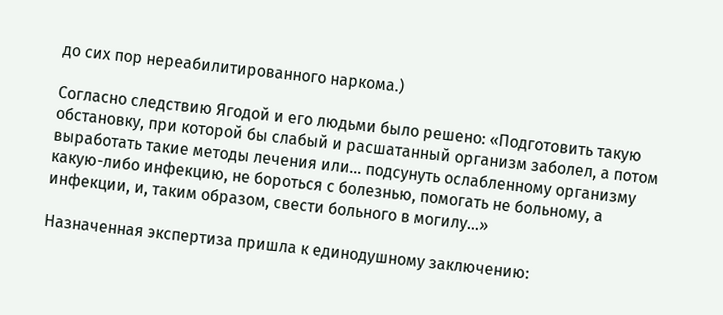до сих пор нереабилитированного наркома.)

Согласно следствию Ягодой и его людьми было решено: «Подготовить такую обстановку, при которой бы слабый и расшатанный организм заболел, а потом выработать такие методы лечения или… подсунуть ослабленному организму какую-либо инфекцию, не бороться с болезнью, помогать не больному, а инфекции, и, таким образом, свести больного в могилу…»

Назначенная экспертиза пришла к единодушному заключению: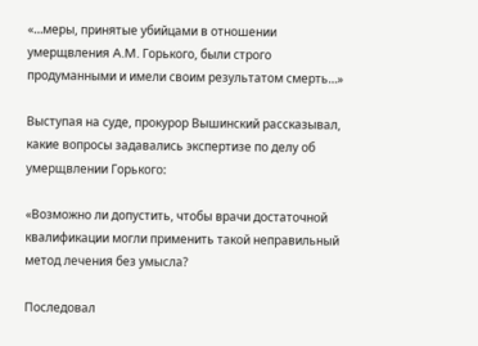«…меры, принятые убийцами в отношении умерщвления A.M. Горького, были строго продуманными и имели своим результатом смерть…»

Выступая на суде, прокурор Вышинский рассказывал, какие вопросы задавались экспертизе по делу об умерщвлении Горького:

«Возможно ли допустить, чтобы врачи достаточной квалификации могли применить такой неправильный метод лечения без умысла?

Последовал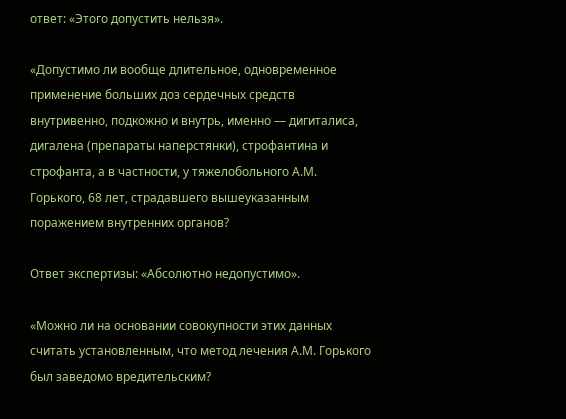ответ: «Этого допустить нельзя».

«Допустимо ли вообще длительное, одновременное применение больших доз сердечных средств внутривенно, подкожно и внутрь, именно — дигиталиса, дигалена (препараты наперстянки), строфантина и строфанта, а в частности, у тяжелобольного А.М. Горького, 68 лет, страдавшего вышеуказанным поражением внутренних органов?

Ответ экспертизы: «Абсолютно недопустимо».

«Можно ли на основании совокупности этих данных считать установленным, что метод лечения А.М. Горького был заведомо вредительским?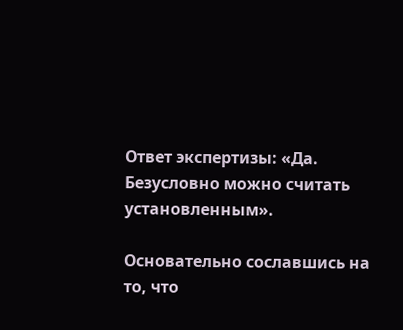Ответ экспертизы: «Да. Безусловно можно считать установленным».

Основательно сославшись на то, что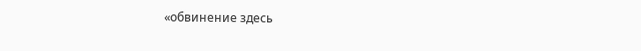«обвинение здесь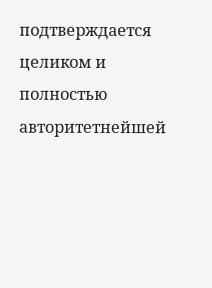подтверждается целиком и полностью авторитетнейшей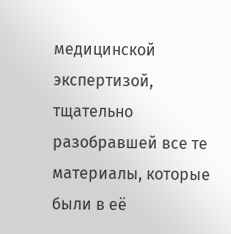медицинской экспертизой, тщательно разобравшей все те материалы, которые были в её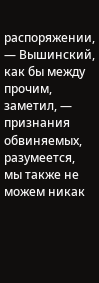распоряжении, — Вышинский, как бы между прочим, заметил, — признания обвиняемых, разумеется, мы также не можем никак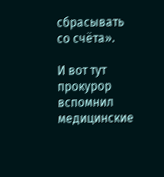сбрасывать со счёта».

И вот тут прокурор вспомнил медицинские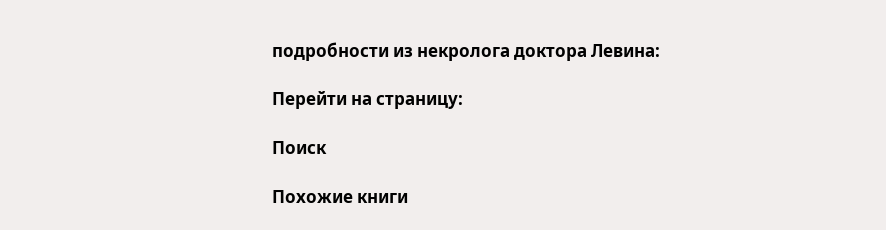подробности из некролога доктора Левина:

Перейти на страницу:

Поиск

Похожие книги